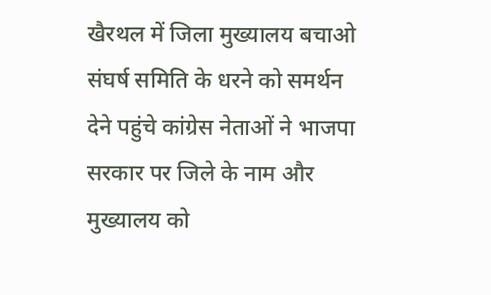खैरथल में जिला मुख्यालय बचाओ संघर्ष समिति के धरने को समर्थन देने पहुंचे कांग्रेस नेताओं ने भाजपा सरकार पर जिले के नाम और मुख्यालय को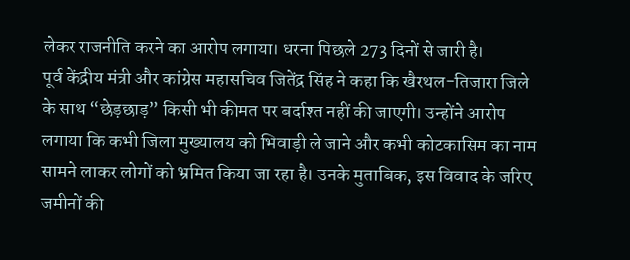लेकर राजनीति करने का आरोप लगाया। धरना पिछले 273 दिनों से जारी है।
पूर्व केंद्रीय मंत्री और कांग्रेस महासचिव जितेंद्र सिंह ने कहा कि खैरथल-तिजारा जिले के साथ “छेड़छाड़” किसी भी कीमत पर बर्दाश्त नहीं की जाएगी। उन्होंने आरोप लगाया कि कभी जिला मुख्यालय को भिवाड़ी ले जाने और कभी कोटकासिम का नाम सामने लाकर लोगों को भ्रमित किया जा रहा है। उनके मुताबिक, इस विवाद के जरिए जमीनों की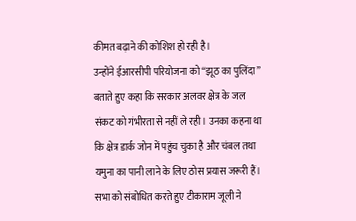कीमत बढ़ाने की कोशिश हो रही है।
उन्होंने ईआरसीपी परियोजना को “झूठ का पुलिंदा” बताते हुए कहा कि सरकार अलवर क्षेत्र के जल संकट को गंभीरता से नहीं ले रही। उनका कहना था कि क्षेत्र डार्क जोन में पहुंच चुका है और चंबल तथा यमुना का पानी लाने के लिए ठोस प्रयास जरूरी हैं।
सभा को संबोधित करते हुए टीकाराम जूली ने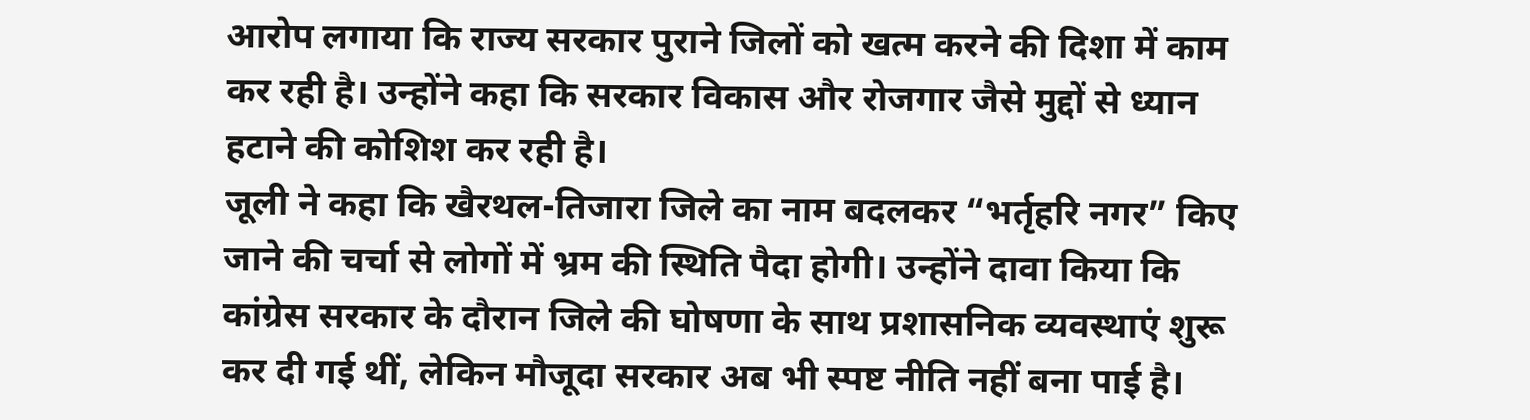आरोप लगाया कि राज्य सरकार पुराने जिलों को खत्म करने की दिशा में काम कर रही है। उन्होंने कहा कि सरकार विकास और रोजगार जैसे मुद्दों से ध्यान हटाने की कोशिश कर रही है।
जूली ने कहा कि खैरथल-तिजारा जिले का नाम बदलकर “भर्तृहरि नगर” किए जाने की चर्चा से लोगों में भ्रम की स्थिति पैदा होगी। उन्होंने दावा किया कि कांग्रेस सरकार के दौरान जिले की घोषणा के साथ प्रशासनिक व्यवस्थाएं शुरू कर दी गई थीं, लेकिन मौजूदा सरकार अब भी स्पष्ट नीति नहीं बना पाई है।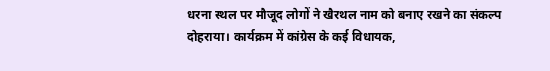धरना स्थल पर मौजूद लोगों ने खैरथल नाम को बनाए रखने का संकल्प दोहराया। कार्यक्रम में कांग्रेस के कई विधायक,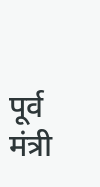पूर्व मंत्री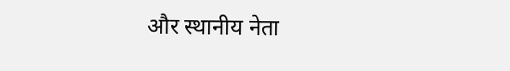और स्थानीय नेता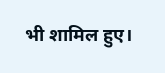भी शामिल हुए।